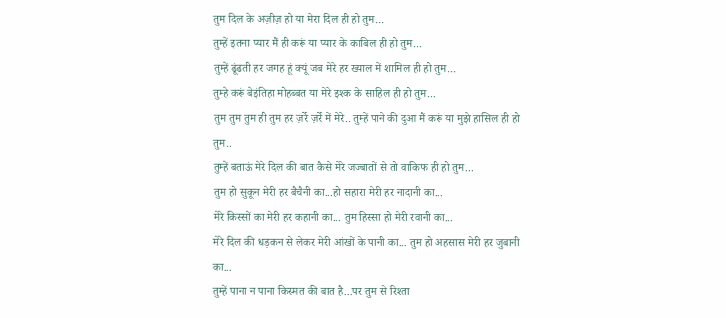तुम दिल के अज़ीज़ हो या मेरा दिल ही हो तुम...
तुम्हें इतना प्यार मैं ही करूं या प्यार के काबिल ही हो तुम...
तुम्हें ढूंढती हर जगह हूं क्यूं जब मेरे हर ख्याल में शामिल ही हो तुम...
तुम्हे करूं बेइंतिहा मोहब्बत या मेरे इश्क के साहिल ही हो तुम...
तुम तुम तुम ही तुम हर ज़र्रे ज़र्रे में मेरे.. तुम्हें पाने की दुआ मैं करूं या मुझे हासिल ही हो तुम..
तुम्हें बताऊं मेरे दिल की बात कैसे मेरे जज्बातों से तो वाकिफ ही हो तुम...
तुम हो सुकून मेरी हर बैचैनी का...हो सहारा मेरी हर नादानी का...
मेरे किस्सों का मेरी हर कहानी का... तुम हिस्सा हो मेरी रवानी का...
मेरे दिल की धड़कन से लेकर मेरी आंखों के पानी का... तुम हो अहसास मेरी हर जुबानी का...
तुम्हें पाना न पाना किस्मत की बात है...पर तुम से रिश्ता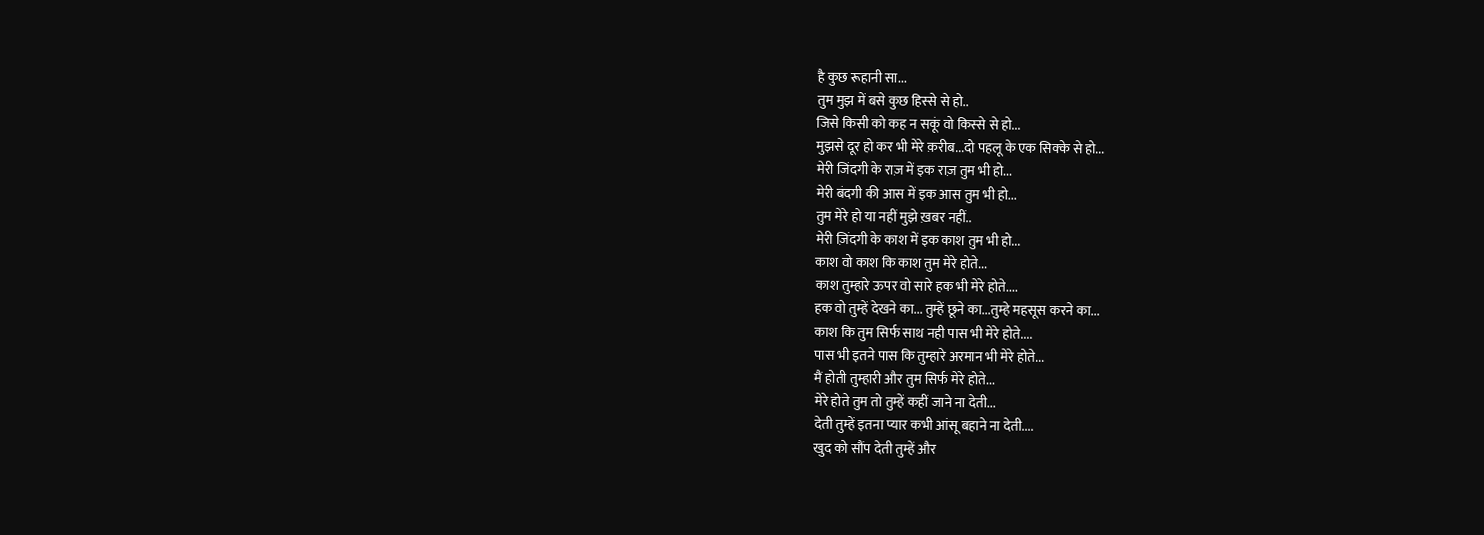है कुछ रूहानी सा...
तुम मुझ में बसे कुछ हिस्से से हो..
जिसे किसी को कह न सकूं वो किस्से से हो...
मुझसे दूर हो कर भी मेरे क़रीब...दो पहलू के एक सिक्के से हो...
मेरी जिंदगी के राज़ में इक राज़ तुम भी हो...
मेरी बंदगी की आस में इक आस तुम भी हो...
तुम मेरे हो या नहीं मुझे ख़बर नहीं..
मेरी ज़िंदगी के काश में इक काश तुम भी हो...
काश वो काश कि काश तुम मेरे होते...
काश तुम्हारे ऊपर वो सारे हक भी मेरे होते....
हक वो तुम्हें देखने का... तुम्हें छूने का...तुम्हे महसूस करने का...
काश कि तुम सिर्फ साथ नही पास भी मेरे होते....
पास भी इतने पास कि तुम्हारे अरमान भी मेरे होते...
मैं होती तुम्हारी और तुम सिर्फ मेरे होते...
मेरे होते तुम तो तुम्हें कहीं जाने ना देती...
देती तुम्हें इतना प्यार कभी आंसू बहाने ना देती....
खुद को सौंप देती तुम्हें और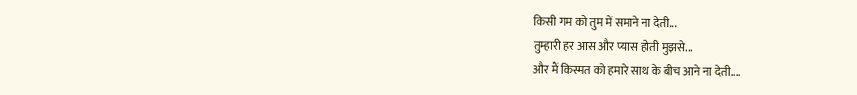किसी गम को तुम में समाने ना देती...
तुम्हारी हर आस और प्यास होती मुझसे...
और मैं किस्मत को हमारे साथ के बीच आने ना देती....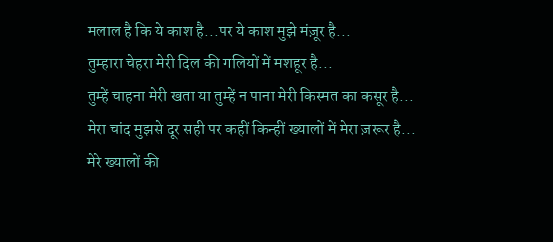मलाल है कि ये काश है...पर ये काश मुझे मंज़ूर है...
तुम्हारा चेहरा मेरी दिल की गलियों में मशहूर है...
तुम्हें चाहना मेरी खता या तुम्हें न पाना मेरी किस्मत का कसूर है...
मेरा चांद मुझसे दूर सही पर कहीं किन्हीं ख्यालों में मेरा ज़रूर है...
मेरे ख्यालों की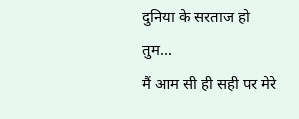दुनिया के सरताज हो तुम...
मैं आम सी ही सही पर मेरे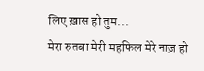लिए ख़ास हो तुम...
मेरा रुतबा मेरी महफिल मेरे नाज़ हो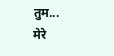तुम...
मेरे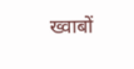ख्वाबों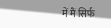में मैं सिर्फ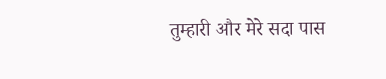तुम्हारी और मेरे सदा पास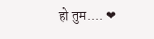हो तुम.... ❤